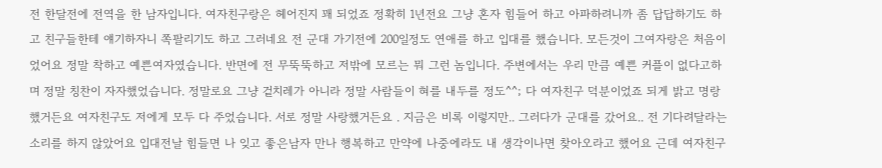전 한달전에 전역을 한 남자입니다. 여자친구랑은 헤어진지 꽤 되었죠 정확히 1년전요 그냥 혼자 힘들어 하고 아파하려니까 좀 답답하기도 하고 친구들한테 얘기하자니 쪽팔리기도 하고 그러네요 전 군대 가기전에 200일정도 연애를 하고 입대를 했습니다. 모든것이 그여자랑은 처음이었어요 정말 착하고 예쁜여자였습니다. 반면에 전 무뚝뚝하고 저밖에 모르는 뭐 그런 놈입니다. 주변에서는 우리 만큼 예쁜 커플이 없다고하며 정말 칭찬이 자자했었습니다. 정말로요 그냥 겉치레가 아니라 정말 사람들이 혀를 내두를 정도^^; 다 여자친구 덕분이었죠 되게 밝고 명랑했거든요 여자친구도 저에게 모두 다 주었습니다. 서로 정말 사랑했거든요 . 지금은 비록 이렇지만.. 그러다가 군대를 갔어요.. 전 기다려달라는 소리를 하지 않았어요 입대전날 힘들면 나 잊고 좋은남자 만나 행복하고 만약에 나중에라도 내 생각이나면 찾아오라고 했어요 근데 여자친구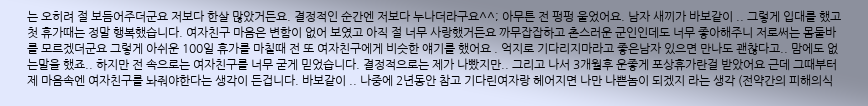는 오히려 절 보듬어주더군요 저보다 한살 많았거든요. 결정적인 순간엔 저보다 누나더라구요^^; 아무튼 전 펑펑 울었어요. 남자 새끼가 바보같이 .. 그렇게 입대를 했고 첫 휴가때는 정말 행복했습니다. 여자친구 마음은 변함이 없어 보였고 아직 절 너무 사랑했거든요 까무잡잡하고 촌스러운 군인인데도 너무 좋아해주니 저로써는 몸둘바를 모르겠더군요 그렇게 아쉬운 100일 휴가를 마칠때 전 또 여자친구에게 비슷한 얘기를 했어요 . 억지로 기다리지마라고 좋은남자 있으면 만나도 괜찮다고.. 맘에도 없는말을 했죠.. 하지만 전 속으로는 여자친구를 너무 굳게 믿었습니다. 결정적으로는 제가 나빴지만.. 그리고 나서 3개월후 운좋게 포상휴가란걸 받았어요 근데 그때부터 제 마음속엔 여자친구를 놔줘야한다는 생각이 든겁니다. 바보같이 .. 나중에 2년동안 참고 기다린여자랑 헤어지면 나만 나쁜놈이 되겠지 라는 생각 (전약간의 피해의식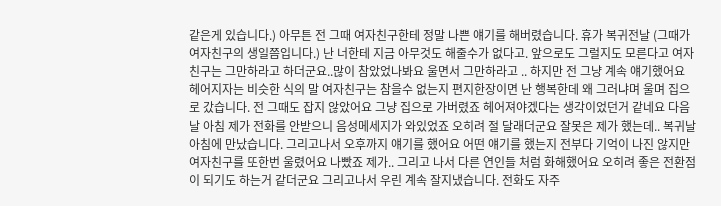같은게 있습니다.) 아무튼 전 그때 여자친구한테 정말 나쁜 얘기를 해버렸습니다. 휴가 복귀전날 (그때가 여자친구의 생일쯤입니다.) 난 너한테 지금 아무것도 해줄수가 없다고. 앞으로도 그럴지도 모른다고 여자친구는 그만하라고 하더군요..많이 참았었나봐요 울면서 그만하라고 .. 하지만 전 그냥 계속 얘기했어요 헤어지자는 비슷한 식의 말 여자친구는 참을수 없는지 편지한장이면 난 행복한데 왜 그러냐며 울며 집으로 갔습니다. 전 그때도 잡지 않았어요 그냥 집으로 가버렸죠 헤어져야겠다는 생각이었던거 같네요 다음날 아침 제가 전화를 안받으니 음성메세지가 와있었죠 오히려 절 달래더군요 잘못은 제가 했는데.. 복귀날 아침에 만났습니다. 그리고나서 오후까지 얘기를 했어요 어떤 얘기를 했는지 전부다 기억이 나진 않지만 여자친구를 또한번 울렸어요 나빴죠 제가.. 그리고 나서 다른 연인들 처럼 화해했어요 오히려 좋은 전환점이 되기도 하는거 같더군요 그리고나서 우린 계속 잘지냈습니다. 전화도 자주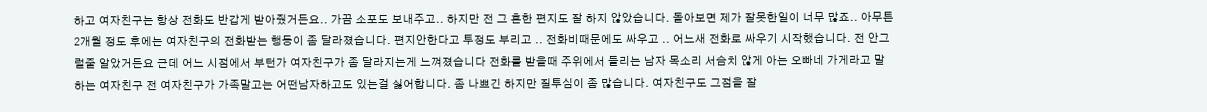하고 여자친구는 항상 전화도 반갑게 받아줬거든요.. 가끔 소포도 보내주고.. 하지만 전 그 흔한 편지도 잘 하지 않았습니다. 돌아보면 제가 잘못한일이 너무 많죠.. 아무튼 2개월 정도 후에는 여자친구의 전화받는 행동이 좀 달라졌습니다. 편지안한다고 투정도 부리고 .. 전화비때문에도 싸우고 .. 어느새 전화로 싸우기 시작했습니다. 전 안그럴줄 알았거든요 근데 어느 시점에서 부턴가 여자친구가 좀 달라지는게 느껴졌습니다 전화를 받을때 주위에서 들리는 남자 목소리 서슴치 않게 아는 오빠네 가게라고 말하는 여자친구 전 여자친구가 가족말고는 어떤남자하고도 있는걸 싫어합니다. 좀 나쁘긴 하지만 질투심이 좀 많습니다. 여자친구도 그점을 잘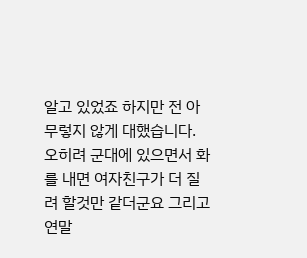알고 있었죠 하지만 전 아무렇지 않게 대했습니다. 오히려 군대에 있으면서 화를 내면 여자친구가 더 질려 할것만 같더군요 그리고 연말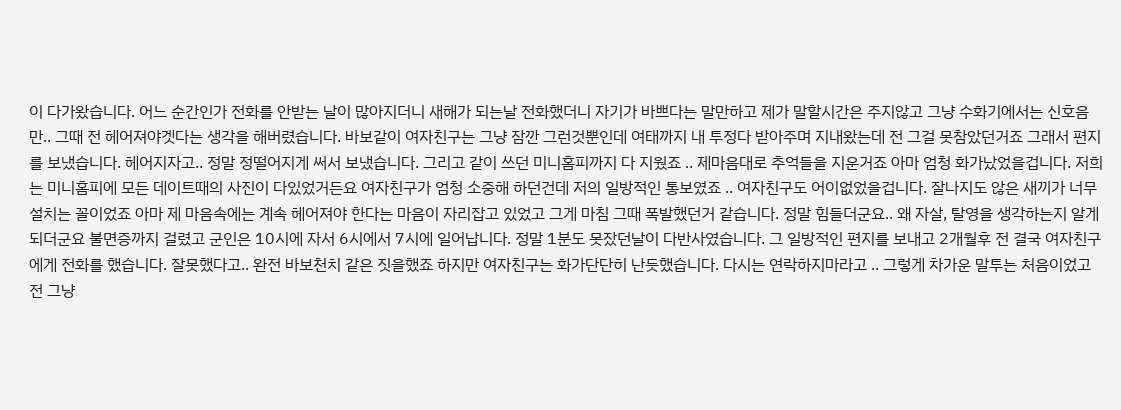이 다가왔습니다. 어느 순간인가 전화를 안받는 날이 많아지더니 새해가 되는날 전화했더니 자기가 바쁘다는 말만하고 제가 말할시간은 주지않고 그냥 수화기에서는 신호음만.. 그때 전 헤어져야겟다는 생각을 해버렸습니다. 바보같이 여자친구는 그냥 잠깐 그런것뿐인데 여태까지 내 투정다 받아주며 지내왔는데 전 그걸 못참았던거죠 그래서 편지를 보냈습니다. 헤어지자고.. 정말 정떨어지게 써서 보냈습니다. 그리고 같이 쓰던 미니홈피까지 다 지웠죠 .. 제마음대로 추억들을 지운거죠 아마 엄청 화가났었을겁니다. 저희는 미니홈피에 모든 데이트때의 사진이 다있었거든요 여자친구가 엄청 소중해 하던건데 저의 일방적인 통보였죠 .. 여자친구도 어이없었을겁니다. 잘나지도 않은 새끼가 너무 설치는 꼴이었죠 아마 제 마음속에는 계속 헤어져야 한다는 마음이 자리잡고 있었고 그게 마침 그때 폭발했던거 같습니다. 정말 힘들더군요.. 왜 자살, 탈영을 생각하는지 알게되더군요 불면증까지 걸렸고 군인은 10시에 자서 6시에서 7시에 일어납니다. 정말 1분도 못잤던날이 다반사였습니다. 그 일방적인 편지를 보내고 2개월후 전 결국 여자친구에게 전화를 했습니다. 잘못했다고.. 완전 바보천치 같은 짓을했죠 하지만 여자친구는 화가단단히 난듯했습니다. 다시는 연락하지마라고 .. 그렇게 차가운 말투는 처음이었고 전 그냥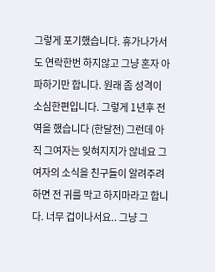그렇게 포기했습니다. 휴가나가서도 연락한번 하지않고 그냥 혼자 아파하기만 합니다. 원래 좀 성격이 소심한편입니다. 그렇게 1년후 전역을 했습니다 (한달전) 그런데 아직 그여자는 잊혀지지가 않네요 그여자의 소식을 친구들이 알려주려 하면 전 귀를 막고 하지마라고 합니다. 너무 겁이나서요.. 그냥 그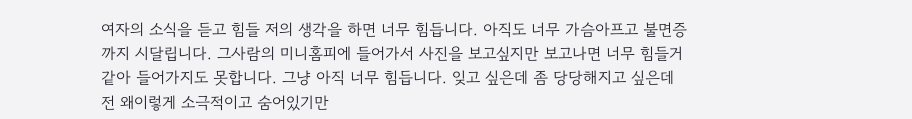여자의 소식을 듣고 힘들 저의 생각을 하면 너무 힘듭니다. 아직도 너무 가슴아프고 불면증까지 시달립니다. 그사람의 미니홈피에 들어가서 사진을 보고싶지만 보고나면 너무 힘들거 같아 들어가지도 못합니다. 그냥 아직 너무 힘듭니다. 잊고 싶은데 좀 당당해지고 싶은데 전 왜이렇게 소극적이고 숨어있기만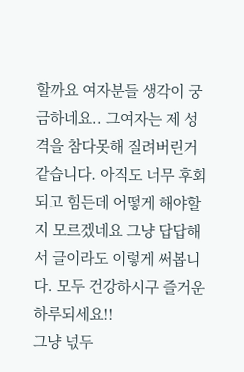할까요 여자분들 생각이 궁금하네요.. 그여자는 제 성격을 참다못해 질려버린거 같습니다. 아직도 너무 후회되고 힘든데 어떻게 해야할지 모르겠네요 그냥 답답해서 글이라도 이렇게 써봅니다. 모두 건강하시구 즐거운 하루되세요!!
그냥 넋두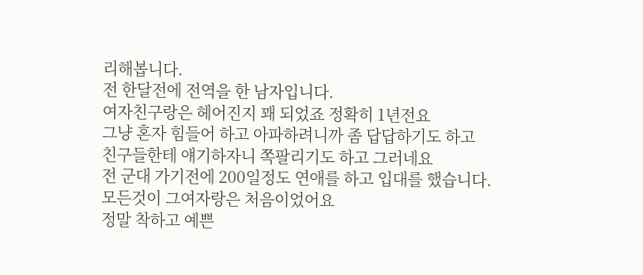리해봅니다.
전 한달전에 전역을 한 남자입니다.
여자친구랑은 헤어진지 꽤 되었죠 정확히 1년전요
그냥 혼자 힘들어 하고 아파하려니까 좀 답답하기도 하고
친구들한테 얘기하자니 쪽팔리기도 하고 그러네요
전 군대 가기전에 200일정도 연애를 하고 입대를 했습니다.
모든것이 그여자랑은 처음이었어요
정말 착하고 예쁜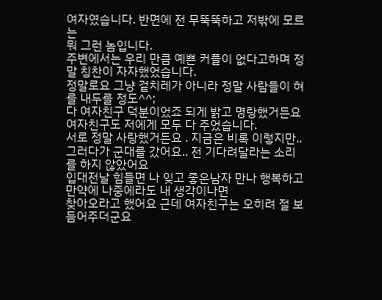여자였습니다. 반면에 전 무뚝뚝하고 저밖에 모르는
뭐 그런 놈입니다.
주변에서는 우리 만큼 예쁜 커플이 없다고하며 정말 칭찬이 자자했었습니다.
정말로요 그냥 겉치레가 아니라 정말 사람들이 혀를 내두를 정도^^;
다 여자친구 덕분이었죠 되게 밝고 명랑했거든요
여자친구도 저에게 모두 다 주었습니다.
서로 정말 사랑했거든요 . 지금은 비록 이렇지만..
그러다가 군대를 갔어요.. 전 기다려달라는 소리를 하지 않았어요
입대전날 힘들면 나 잊고 좋은남자 만나 행복하고 만약에 나중에라도 내 생각이나면
찾아오라고 했어요 근데 여자친구는 오히려 절 보듬어주더군요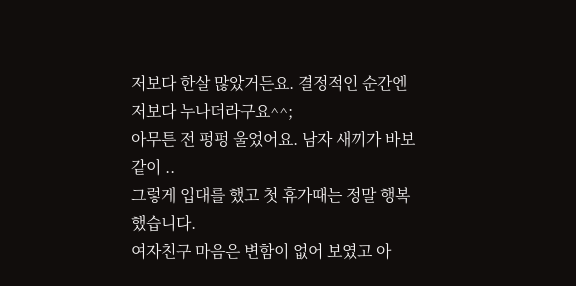저보다 한살 많았거든요. 결정적인 순간엔 저보다 누나더라구요^^;
아무튼 전 펑펑 울었어요. 남자 새끼가 바보같이 ..
그렇게 입대를 했고 첫 휴가때는 정말 행복했습니다.
여자친구 마음은 변함이 없어 보였고 아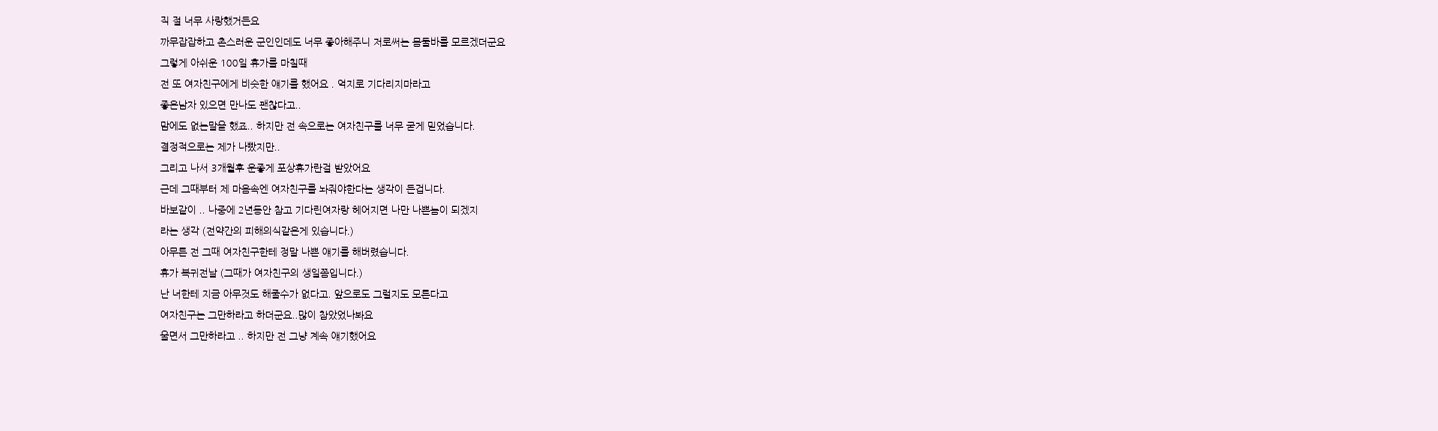직 절 너무 사랑했거든요
까무잡잡하고 촌스러운 군인인데도 너무 좋아해주니 저로써는 몸둘바를 모르겠더군요
그렇게 아쉬운 100일 휴가를 마칠때
전 또 여자친구에게 비슷한 얘기를 했어요 . 억지로 기다리지마라고
좋은남자 있으면 만나도 괜찮다고..
맘에도 없는말을 했죠.. 하지만 전 속으로는 여자친구를 너무 굳게 믿었습니다.
결정적으로는 제가 나빴지만..
그리고 나서 3개월후 운좋게 포상휴가란걸 받았어요
근데 그때부터 제 마음속엔 여자친구를 놔줘야한다는 생각이 든겁니다.
바보같이 .. 나중에 2년동안 참고 기다린여자랑 헤어지면 나만 나쁜놈이 되겠지
라는 생각 (전약간의 피해의식같은게 있습니다.)
아무튼 전 그때 여자친구한테 정말 나쁜 얘기를 해버렸습니다.
휴가 복귀전날 (그때가 여자친구의 생일쯤입니다.)
난 너한테 지금 아무것도 해줄수가 없다고. 앞으로도 그럴지도 모른다고
여자친구는 그만하라고 하더군요..많이 참았었나봐요
울면서 그만하라고 .. 하지만 전 그냥 계속 얘기했어요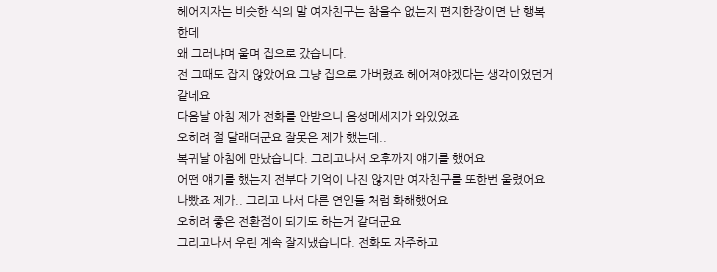헤어지자는 비슷한 식의 말 여자친구는 참을수 없는지 편지한장이면 난 행복한데
왜 그러냐며 울며 집으로 갔습니다.
전 그때도 잡지 않았어요 그냥 집으로 가버렸죠 헤어져야겠다는 생각이었던거 같네요
다음날 아침 제가 전화를 안받으니 음성메세지가 와있었죠
오히려 절 달래더군요 잘못은 제가 했는데..
복귀날 아침에 만났습니다. 그리고나서 오후까지 얘기를 했어요
어떤 얘기를 했는지 전부다 기억이 나진 않지만 여자친구를 또한번 울렸어요
나빴죠 제가.. 그리고 나서 다른 연인들 처럼 화해했어요
오히려 좋은 전환점이 되기도 하는거 같더군요
그리고나서 우린 계속 잘지냈습니다. 전화도 자주하고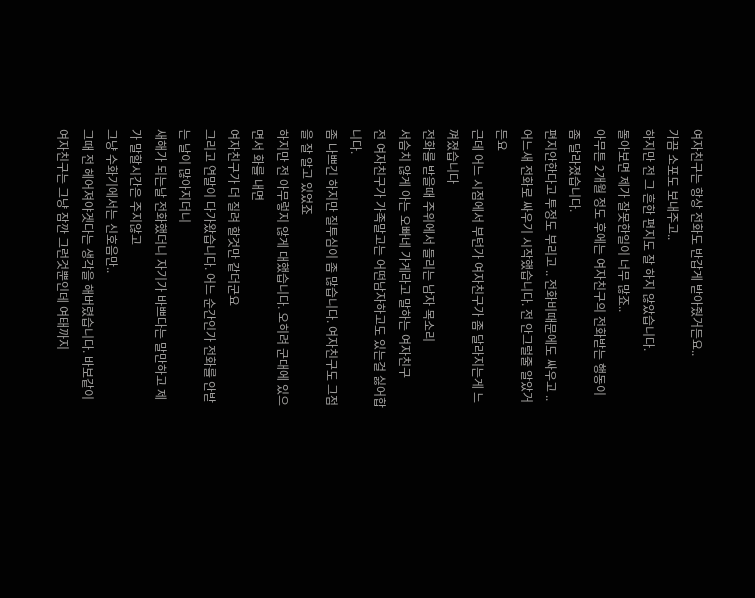여자친구는 항상 전화도 반갑게 받아줬거든요..
가끔 소포도 보내주고..
하지만 전 그 흔한 편지도 잘 하지 않았습니다.
돌아보면 제가 잘못한일이 너무 많죠..
아무튼 2개월 정도 후에는 여자친구의 전화받는 행동이 좀 달라졌습니다.
편지안한다고 투정도 부리고 .. 전화비때문에도 싸우고 ..
어느새 전화로 싸우기 시작했습니다. 전 안그럴줄 알았거든요
근데 어느 시점에서 부턴가 여자친구가 좀 달라지는게 느껴졌습니다
전화를 받을때 주위에서 들리는 남자 목소리
서슴치 않게 아는 오빠네 가게라고 말하는 여자친구
전 여자친구가 가족말고는 어떤남자하고도 있는걸 싫어합니다.
좀 나쁘긴 하지만 질투심이 좀 많습니다. 여자친구도 그점을 잘 알고 있었죠
하지만 전 아무렇지 않게 대했습니다. 오히려 군대에 있으면서 화를 내면
여자친구가 더 질려 할것만 같더군요
그리고 연말이 다가왔습니다. 어느 순간인가 전화를 안받는 날이 많아지더니
새해가 되는날 전화했더니 자기가 바쁘다는 말만하고 제가 말할시간은 주지않고
그냥 수화기에서는 신호음만..
그때 전 헤어져야겟다는 생각을 해버렸습니다. 바보같이
여자친구는 그냥 잠깐 그런것뿐인데 여태까지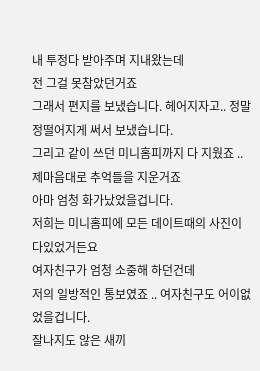내 투정다 받아주며 지내왔는데
전 그걸 못참았던거죠
그래서 편지를 보냈습니다. 헤어지자고.. 정말 정떨어지게 써서 보냈습니다.
그리고 같이 쓰던 미니홈피까지 다 지웠죠 .. 제마음대로 추억들을 지운거죠
아마 엄청 화가났었을겁니다.
저희는 미니홈피에 모든 데이트때의 사진이 다있었거든요
여자친구가 엄청 소중해 하던건데
저의 일방적인 통보였죠 .. 여자친구도 어이없었을겁니다.
잘나지도 않은 새끼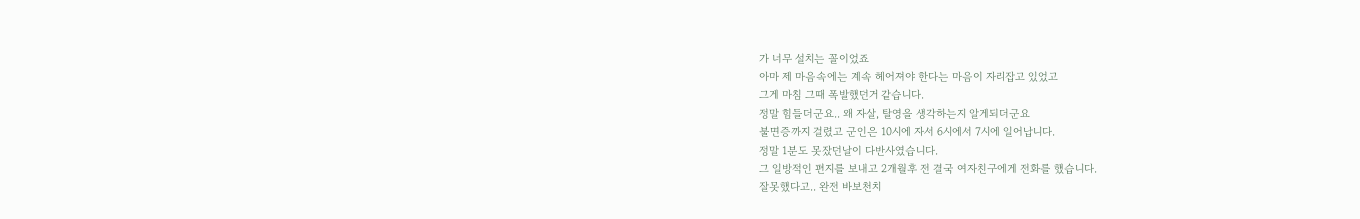가 너무 설치는 꼴이었죠
아마 제 마음속에는 계속 헤어져야 한다는 마음이 자리잡고 있었고
그게 마침 그때 폭발했던거 같습니다.
정말 힘들더군요.. 왜 자살, 탈영을 생각하는지 알게되더군요
불면증까지 걸렸고 군인은 10시에 자서 6시에서 7시에 일어납니다.
정말 1분도 못잤던날이 다반사였습니다.
그 일방적인 편지를 보내고 2개월후 전 결국 여자친구에게 전화를 했습니다.
잘못했다고.. 완전 바보천치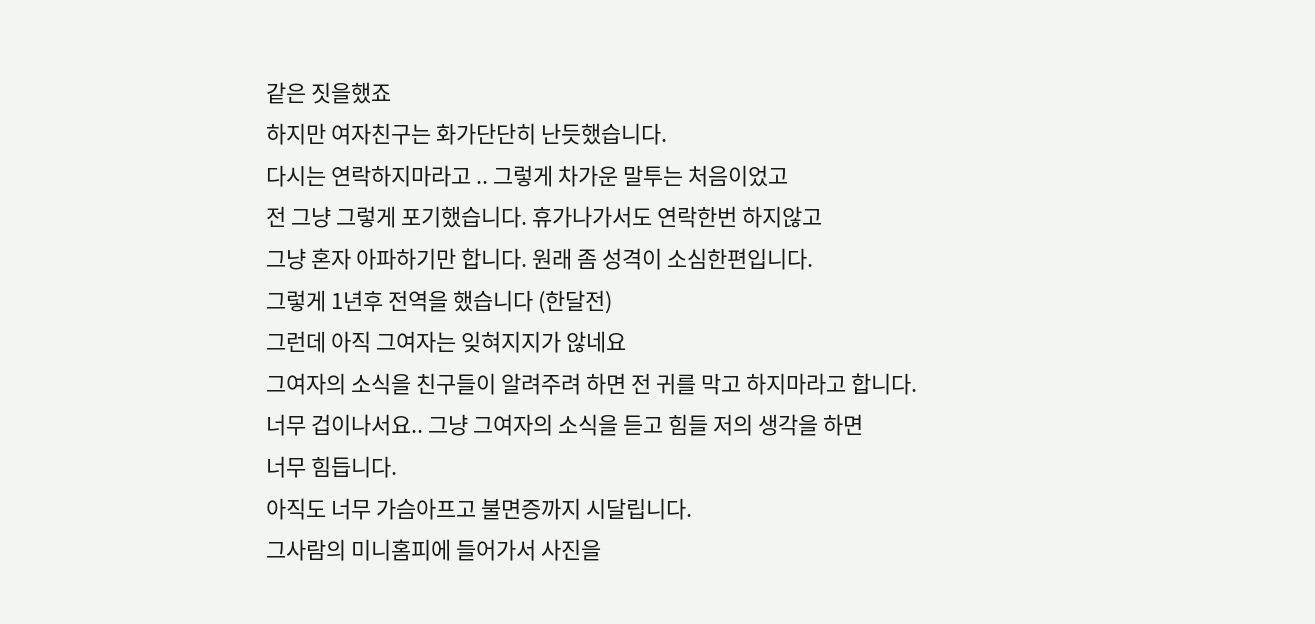같은 짓을했죠
하지만 여자친구는 화가단단히 난듯했습니다.
다시는 연락하지마라고 .. 그렇게 차가운 말투는 처음이었고
전 그냥 그렇게 포기했습니다. 휴가나가서도 연락한번 하지않고
그냥 혼자 아파하기만 합니다. 원래 좀 성격이 소심한편입니다.
그렇게 1년후 전역을 했습니다 (한달전)
그런데 아직 그여자는 잊혀지지가 않네요
그여자의 소식을 친구들이 알려주려 하면 전 귀를 막고 하지마라고 합니다.
너무 겁이나서요.. 그냥 그여자의 소식을 듣고 힘들 저의 생각을 하면
너무 힘듭니다.
아직도 너무 가슴아프고 불면증까지 시달립니다.
그사람의 미니홈피에 들어가서 사진을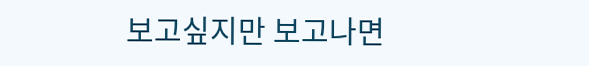보고싶지만 보고나면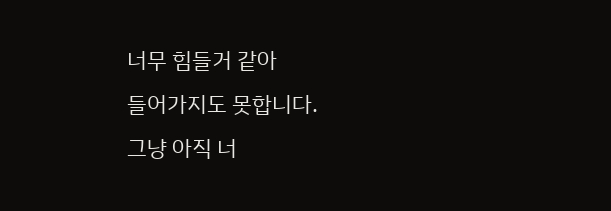너무 힘들거 같아
들어가지도 못합니다.
그냥 아직 너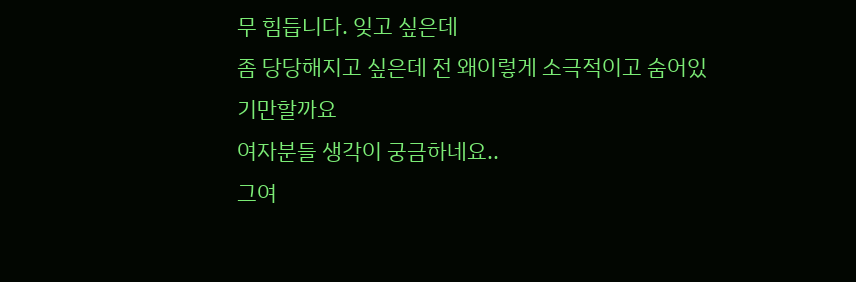무 힘듭니다. 잊고 싶은데
좀 당당해지고 싶은데 전 왜이렇게 소극적이고 숨어있기만할까요
여자분들 생각이 궁금하네요..
그여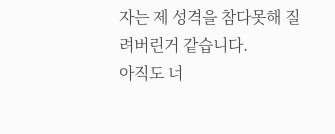자는 제 성격을 참다못해 질려버린거 같습니다.
아직도 너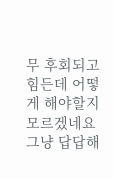무 후회되고 힘든데 어떻게 해야할지 모르겠네요
그냥 답답해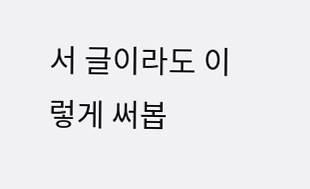서 글이라도 이렇게 써봅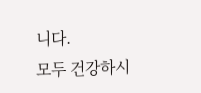니다.
모두 건강하시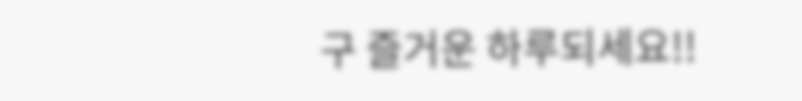구 즐거운 하루되세요!!